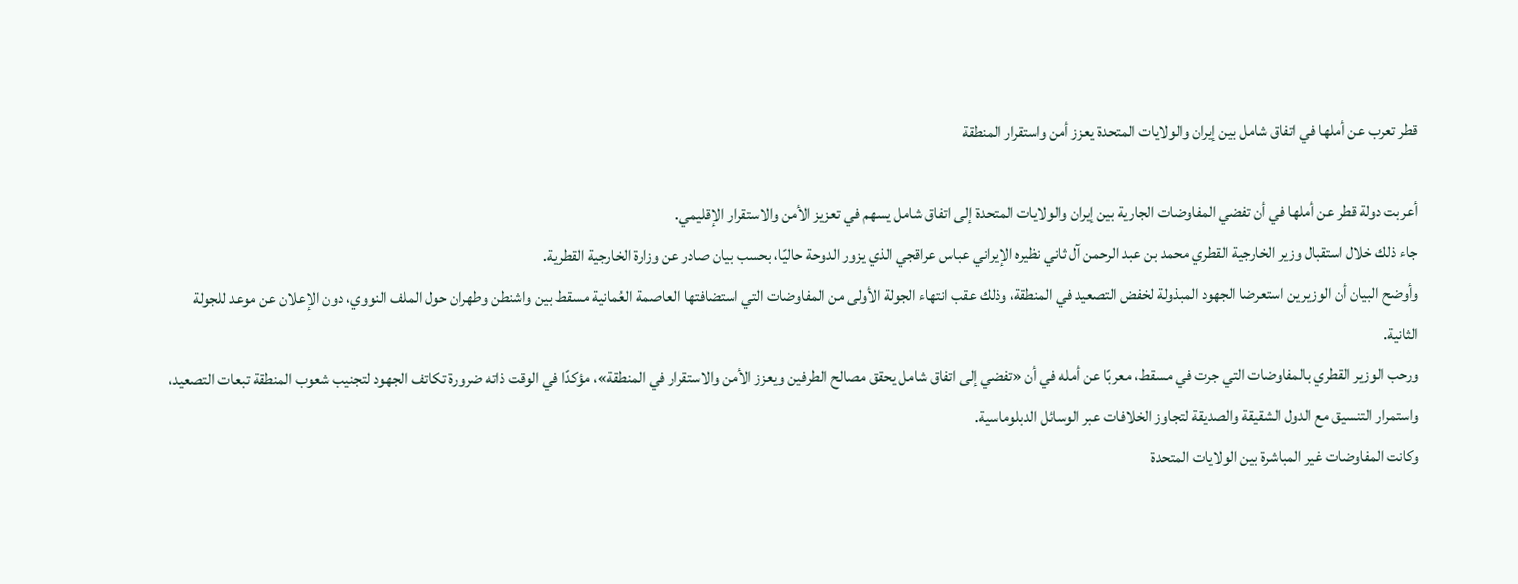قطر تعرب عن أملها في اتفاق شامل بين إيران والولايات المتحدة يعزز أمن واستقرار المنطقة

أعربت دولة قطر عن أملها في أن تفضي المفاوضات الجارية بين إيران والولايات المتحدة إلى اتفاق شامل يسهم في تعزيز الأمن والاستقرار الإقليمي.
جاء ذلك خلال استقبال وزير الخارجية القطري محمد بن عبد الرحمن آل ثاني نظيره الإيراني عباس عراقجي الذي يزور الدوحة حاليًا، بحسب بيان صادر عن وزارة الخارجية القطرية.
وأوضح البيان أن الوزيرين استعرضا الجهود المبذولة لخفض التصعيد في المنطقة، وذلك عقب انتهاء الجولة الأولى من المفاوضات التي استضافتها العاصمة العُمانية مسقط بين واشنطن وطهران حول الملف النووي، دون الإعلان عن موعد للجولة الثانية.
ورحب الوزير القطري بالمفاوضات التي جرت في مسقط، معربًا عن أمله في أن «تفضي إلى اتفاق شامل يحقق مصالح الطرفين ويعزز الأمن والاستقرار في المنطقة»، مؤكدًا في الوقت ذاته ضرورة تكاتف الجهود لتجنيب شعوب المنطقة تبعات التصعيد، واستمرار التنسيق مع الدول الشقيقة والصديقة لتجاوز الخلافات عبر الوسائل الدبلوماسية.
وكانت المفاوضات غير المباشرة بين الولايات المتحدة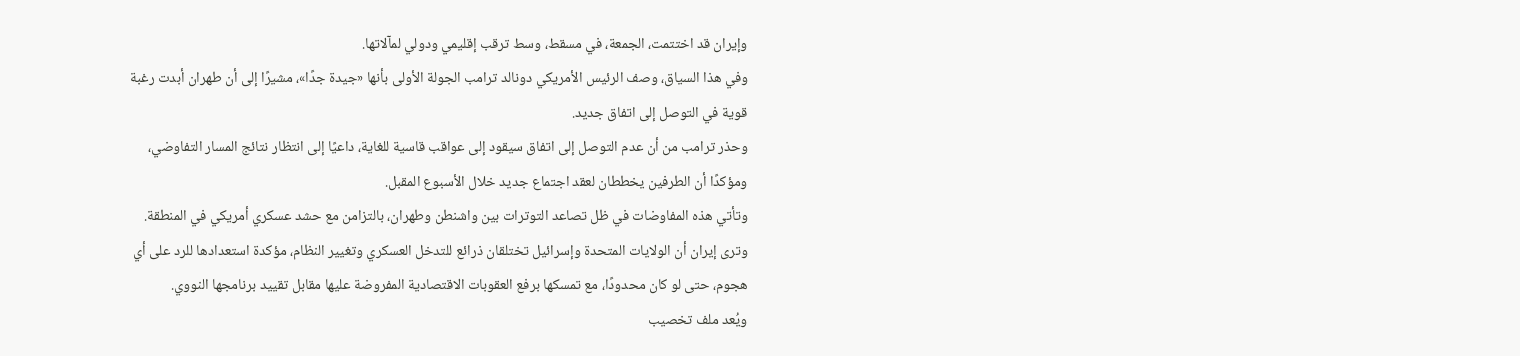وإيران قد اختتمت، الجمعة، في مسقط، وسط ترقب إقليمي ودولي لمآلاتها.
وفي هذا السياق، وصف الرئيس الأمريكي دونالد ترامب الجولة الأولى بأنها «جيدة جدًا»، مشيرًا إلى أن طهران أبدت رغبة قوية في التوصل إلى اتفاق جديد.
وحذر ترامب من أن عدم التوصل إلى اتفاق سيقود إلى عواقب قاسية للغاية، داعيًا إلى انتظار نتائج المسار التفاوضي، ومؤكدًا أن الطرفين يخططان لعقد اجتماع جديد خلال الأسبوع المقبل.
وتأتي هذه المفاوضات في ظل تصاعد التوترات بين واشنطن وطهران، بالتزامن مع حشد عسكري أمريكي في المنطقة.
وترى إيران أن الولايات المتحدة وإسرائيل تختلقان ذرائع للتدخل العسكري وتغيير النظام، مؤكدة استعدادها للرد على أي هجوم، حتى لو كان محدودًا، مع تمسكها برفع العقوبات الاقتصادية المفروضة عليها مقابل تقييد برنامجها النووي.
ويُعد ملف تخصيب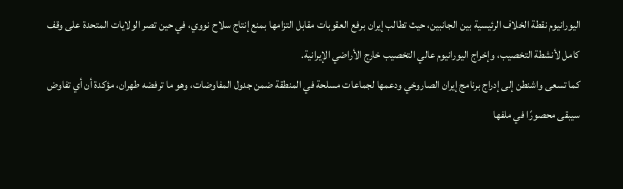اليورانيوم نقطة الخلاف الرئيسية بين الجانبين، حيث تطالب إيران برفع العقوبات مقابل التزامها بمنع إنتاج سلاح نووي، في حين تصر الولايات المتحدة على وقف كامل لأنشطة التخصيب، وإخراج اليورانيوم عالي التخصيب خارج الأراضي الإيرانية.
كما تسعى واشنطن إلى إدراج برنامج إيران الصاروخي ودعمها لجماعات مسلحة في المنطقة ضمن جدول المفاوضات، وهو ما ترفضه طهران، مؤكدة أن أي تفاوض سيبقى محصورًا في ملفها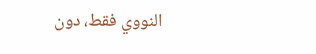النووي فقط، دون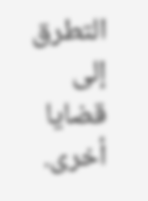التطرق إلى قضايا أخرى.